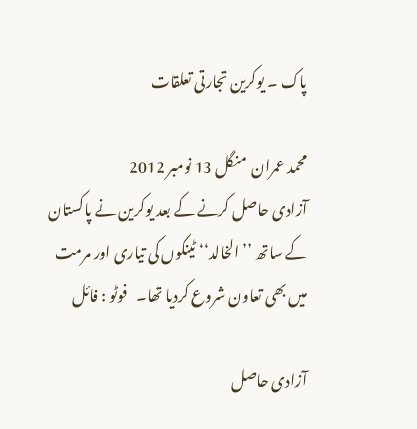پاک ۔ یوکرین تجارتی تعلقات

محمد عمران  منگل 13 نومبر 2012
آزادی حاصل کرنے کے بعد یوکرین نے پاکستان کے ساتھ ’’الخالد‘‘ ٹینکوں کی تیاری اور مرمت میں بھی تعاون شروع کردیا تھا۔   فوٹو : فائل

آزادی حاصل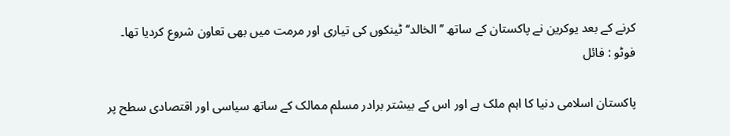کرنے کے بعد یوکرین نے پاکستان کے ساتھ ’’الخالد‘‘ ٹینکوں کی تیاری اور مرمت میں بھی تعاون شروع کردیا تھا۔ فوٹو : فائل

پاکستان اسلامی دنیا کا اہم ملک ہے اور اس کے بیشتر برادر مسلم ممالک کے ساتھ سیاسی اور اقتصادی سطح پر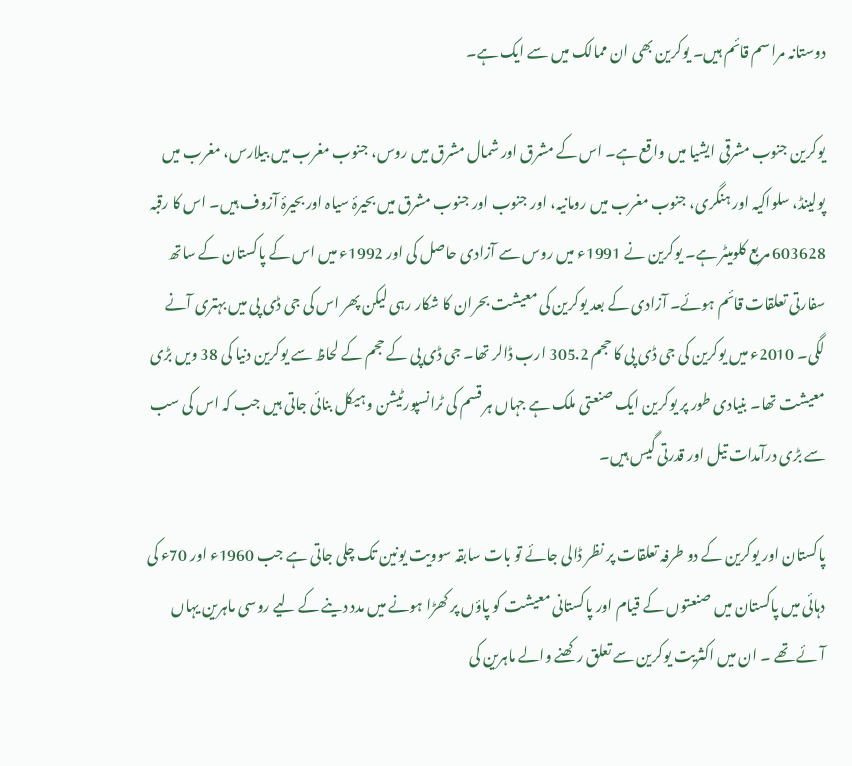دوستانہ مراسم قائم ہیں۔ یوکرین بھی ان ممالک میں سے ایک ہے۔

یوکرین جنوب مشرقی ایشیا میں واقع ہے۔ اس کے مشرق اور شمال مشرق میں روس، جنوب مغرب میں بیلارس، مغرب میں پولینڈ، سلواکیہ اور ہنگری، جنوب مغرب میں رومانیہ، اور جنوب اور جنوب مشرق میں بحیرۂ سیاہ اور بحیرۂ آزوف ہیں۔ اس کا رقبہ 603628 مربع کلومیٹر ہے۔ یوکرین نے 1991ء میں روس سے آزادی حاصل کی اور 1992ء میں اس کے پاکستان کے ساتھ سفارتی تعلقات قائم ہوئے۔ آزادی کے بعد یوکرین کی معیشت بحران کا شکار رہی لیکن پھر اس کی جی ڈی پی میں بہتری آنے لگی۔ 2010ء میں یوکرین کی جی ڈی پی کا حجم 305.2 ارب ڈالر تھا۔ جی ڈی پی کے حجم کے لحاظ سے یوکرین دنیا کی 38 ویں بڑی معیشت تھا۔ بنیادی طور پر یوکرین ایک صنعتی ملک ہے جہاں ہر قسم کی ٹرانسپورٹیشن وہیکل بنائی جاتی ہیں جب کہ اس کی سب سے بڑی درآمدات تیل اور قدرتی گیس ہیں۔

پاکستان اور یوکرین کے دو طرفہ تعلقات پر نظر ڈالی جائے تو بات سابقہ سوویت یونین تک چلی جاتی ہے جب 1960ء اور 70ء کی دہائی میں پاکستان میں صنعتوں کے قیام اور پاکستانی معیشت کو پاؤں پر کھڑا ہونے میں مدد دینے کے لیے روسی ماہرین یہاں آئے تھے ۔ ان میں اکثریت یوکرین سے تعلق رکھنے والے ماہرین کی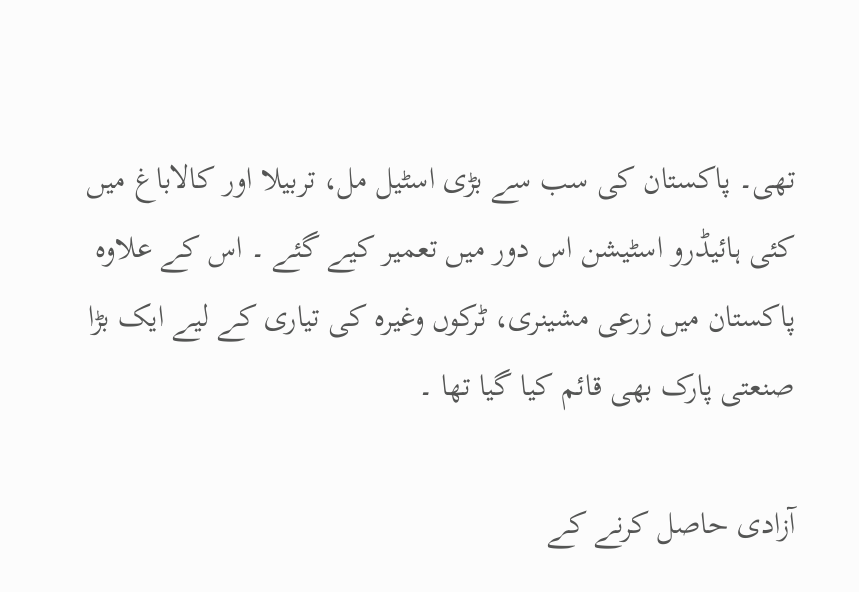تھی۔ پاکستان کی سب سے بڑی اسٹیل مل، تربیلا اور کالاباغ میں کئی ہائیڈرو اسٹیشن اس دور میں تعمیر کیے گئے ۔ اس کے علاوہ پاکستان میں زرعی مشینری، ٹرکوں وغیرہ کی تیاری کے لیے ایک بڑا صنعتی پارک بھی قائم کیا گیا تھا ۔

آزادی حاصل کرنے کے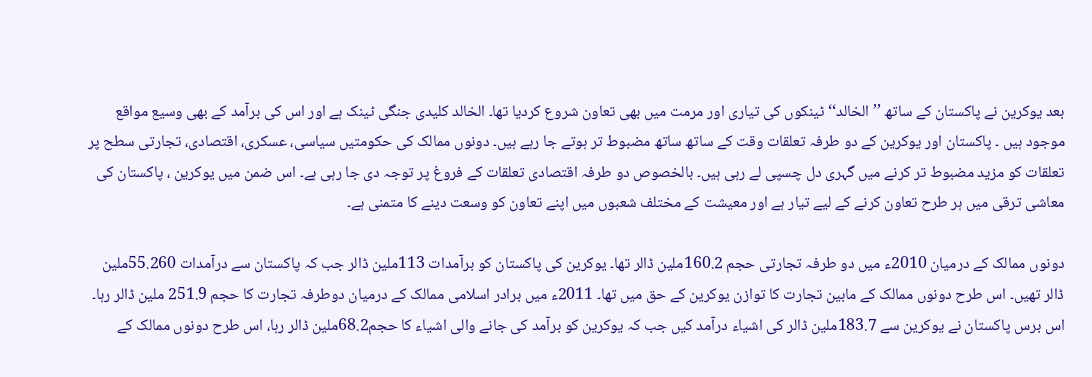بعد یوکرین نے پاکستان کے ساتھ ’’الخالد‘‘ ٹینکوں کی تیاری اور مرمت میں بھی تعاون شروع کردیا تھا۔ الخالد کلیدی جنگی ٹینک ہے اور اس کی برآمد کے بھی وسیع مواقع موجود ہیں ۔ پاکستان اور یوکرین کے دو طرفہ تعلقات وقت کے ساتھ ساتھ مضبوط تر ہوتے جا رہے ہیں۔ دونوں ممالک کی حکومتیں سیاسی، عسکری، اقتصادی، تجارتی سطح پر تعلقات کو مزید مضبوط تر کرنے میں گہری دل چسپی لے رہی ہیں۔ بالخصوص دو طرفہ اقتصادی تعلقات کے فروغ پر توجہ دی جا رہی ہے۔ اس ضمن میں یوکرین ، پاکستان کی معاشی ترقی میں ہر طرح تعاون کرنے کے لیے تیار ہے اور معیشت کے مختلف شعبوں میں اپنے تعاون کو وسعت دینے کا متمنی ہے۔

دونوں ممالک کے درمیان 2010ء میں دو طرفہ تجارتی حجم 160.2ملین ڈالر تھا۔ یوکرین کی پاکستان کو برآمدات 113ملین ڈالر جب کہ پاکستان سے درآمدات 55.260ملین ڈالر تھیں۔ اس طرح دونوں ممالک کے مابین تجارت کا توازن یوکرین کے حق میں تھا۔ 2011ء میں برادر اسلامی ممالک کے درمیان دوطرفہ تجارت کا حجم 251.9 ملین ڈالر رہا۔ اس برس پاکستان نے یوکرین سے 183.7ملین ڈالر کی اشیاء درآمد کیں جب کہ یوکرین کو برآمد کی جانے والی اشیاء کا حجم68.2ملین ڈالر رہا، اس طرح دونوں ممالک کے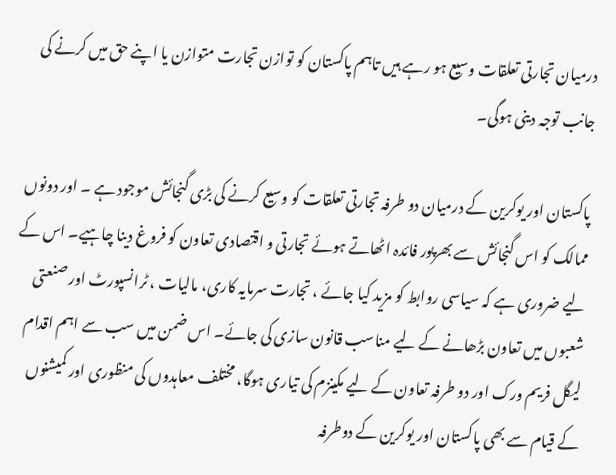درمیان تجارتی تعلقات وسیع ہو رہے ہیں تاہم پاکستان کو توازن تجارت متوازن یا اپنے حق میں کرنے کی جانب توجہ دینی ہوگی۔

پاکستان اور یوکرین کے درمیان دو طرفہ تجارتی تعلقات کو وسیع کرنے کی بڑی گنجائش موجود ہے ۔ اور دونوں ممالک کو اس گنجائش سے بھرپور فائدہ اٹھاتے ہوئے تجارتی و اقتصادی تعاون کو فروغ دینا چاہیے۔ اس کے لیے ضروری ہے کہ سیاسی روابط کو مزید کیا جائے ، تجارت سرمایہ کاری، مالیات ، ٹرانسپورٹ اور صنعتی شعبوں میں تعاون بڑھانے کے لیے مناسب قانون سازی کی جائے۔ اس ضمن میں سب سے اہم اقدام لیگل فریم ورک اور دو طرفہ تعاون کے لیے مکینزم کی تیاری ہوگا، مختلف معاہدوں کی منظوری اور کمیشنوں کے قیام سے بھی پاکستان اور یوکرین کے دوطرفہ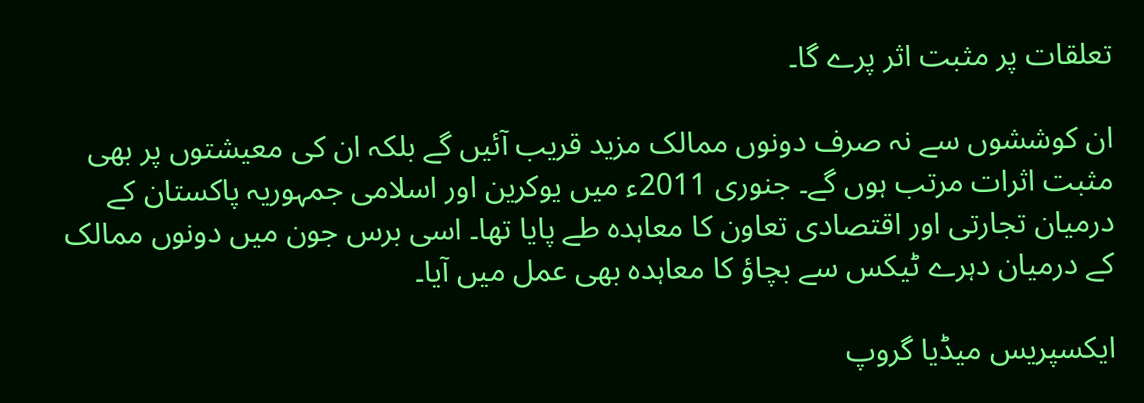تعلقات پر مثبت اثر پرے گا۔

ان کوششوں سے نہ صرف دونوں ممالک مزید قریب آئیں گے بلکہ ان کی معیشتوں پر بھی مثبت اثرات مرتب ہوں گے۔ جنوری 2011ء میں یوکرین اور اسلامی جمہوریہ پاکستان کے درمیان تجارتی اور اقتصادی تعاون کا معاہدہ طے پایا تھا۔ اسی برس جون میں دونوں ممالک کے درمیان دہرے ٹیکس سے بچاؤ کا معاہدہ بھی عمل میں آیا۔

ایکسپریس میڈیا گروپ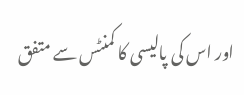اور اس کی پالیسی کا کمنٹس سے متفق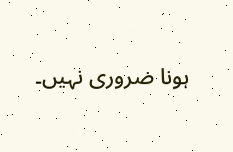ہونا ضروری نہیں۔